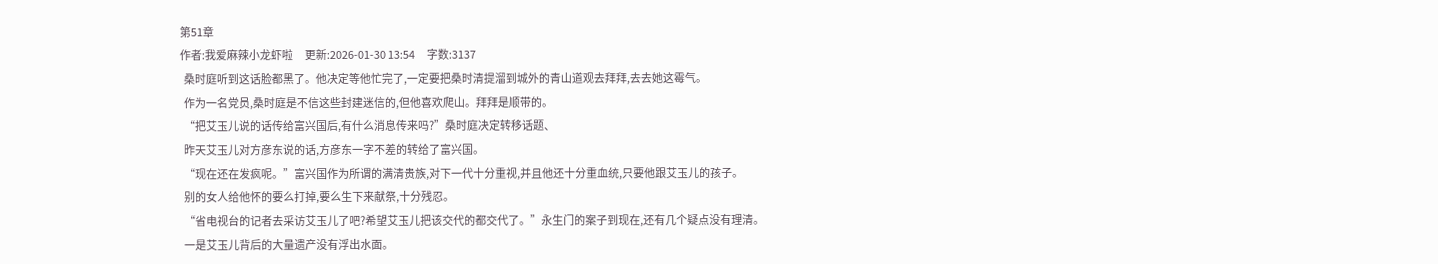第51章
作者:我爱麻辣小龙虾啦      更新:2026-01-30 13:54      字数:3137
  桑时庭听到这话脸都黑了。他决定等他忙完了,一定要把桑时清提溜到城外的青山道观去拜拜,去去她这霉气。
  作为一名党员,桑时庭是不信这些封建迷信的,但他喜欢爬山。拜拜是顺带的。
  “把艾玉儿说的话传给富兴国后,有什么消息传来吗?”桑时庭决定转移话题、
  昨天艾玉儿对方彦东说的话,方彦东一字不差的转给了富兴国。
  “现在还在发疯呢。”富兴国作为所谓的满清贵族,对下一代十分重视,并且他还十分重血统,只要他跟艾玉儿的孩子。
  别的女人给他怀的要么打掉,要么生下来献祭,十分残忍。
  “省电视台的记者去采访艾玉儿了吧?希望艾玉儿把该交代的都交代了。”永生门的案子到现在,还有几个疑点没有理清。
  一是艾玉儿背后的大量遗产没有浮出水面。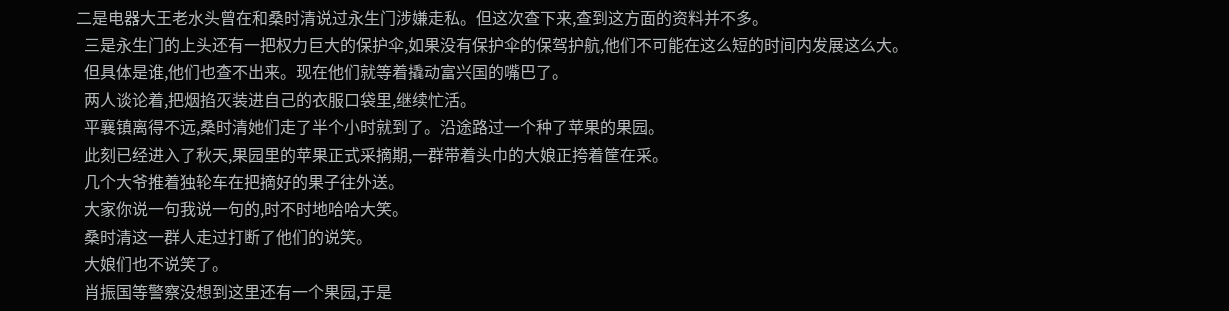二是电器大王老水头曾在和桑时清说过永生门涉嫌走私。但这次查下来,查到这方面的资料并不多。
  三是永生门的上头还有一把权力巨大的保护伞,如果没有保护伞的保驾护航,他们不可能在这么短的时间内发展这么大。
  但具体是谁,他们也查不出来。现在他们就等着撬动富兴国的嘴巴了。
  两人谈论着,把烟掐灭装进自己的衣服口袋里,继续忙活。
  平襄镇离得不远,桑时清她们走了半个小时就到了。沿途路过一个种了苹果的果园。
  此刻已经进入了秋天,果园里的苹果正式采摘期,一群带着头巾的大娘正挎着筐在采。
  几个大爷推着独轮车在把摘好的果子往外送。
  大家你说一句我说一句的,时不时地哈哈大笑。
  桑时清这一群人走过打断了他们的说笑。
  大娘们也不说笑了。
  肖振国等警察没想到这里还有一个果园,于是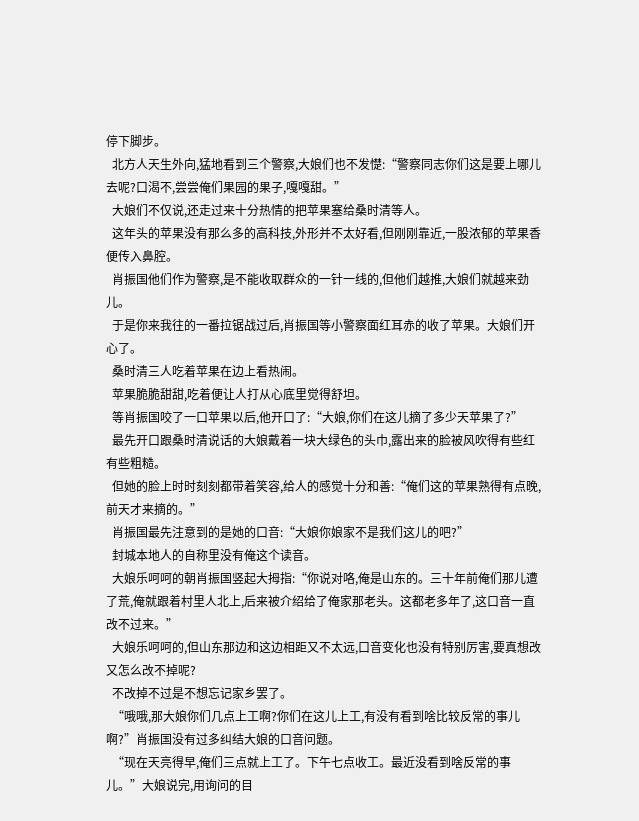停下脚步。
  北方人天生外向,猛地看到三个警察,大娘们也不发憷:“警察同志你们这是要上哪儿去呢?口渴不,尝尝俺们果园的果子,嘎嘎甜。”
  大娘们不仅说,还走过来十分热情的把苹果塞给桑时清等人。
  这年头的苹果没有那么多的高科技,外形并不太好看,但刚刚靠近,一股浓郁的苹果香便传入鼻腔。
  肖振国他们作为警察,是不能收取群众的一针一线的,但他们越推,大娘们就越来劲儿。
  于是你来我往的一番拉锯战过后,肖振国等小警察面红耳赤的收了苹果。大娘们开心了。
  桑时清三人吃着苹果在边上看热闹。
  苹果脆脆甜甜,吃着便让人打从心底里觉得舒坦。
  等肖振国咬了一口苹果以后,他开口了:“大娘,你们在这儿摘了多少天苹果了?”
  最先开口跟桑时清说话的大娘戴着一块大绿色的头巾,露出来的脸被风吹得有些红有些粗糙。
  但她的脸上时时刻刻都带着笑容,给人的感觉十分和善:“俺们这的苹果熟得有点晚,前天才来摘的。”
  肖振国最先注意到的是她的口音:“大娘你娘家不是我们这儿的吧?”
  封城本地人的自称里没有俺这个读音。
  大娘乐呵呵的朝肖振国竖起大拇指:“你说对咯,俺是山东的。三十年前俺们那儿遭了荒,俺就跟着村里人北上,后来被介绍给了俺家那老头。这都老多年了,这口音一直改不过来。”
  大娘乐呵呵的,但山东那边和这边相距又不太远,口音变化也没有特别厉害,要真想改又怎么改不掉呢?
  不改掉不过是不想忘记家乡罢了。
  “哦哦,那大娘你们几点上工啊?你们在这儿上工,有没有看到啥比较反常的事儿啊?”肖振国没有过多纠结大娘的口音问题。
  “现在天亮得早,俺们三点就上工了。下午七点收工。最近没看到啥反常的事儿。”大娘说完,用询问的目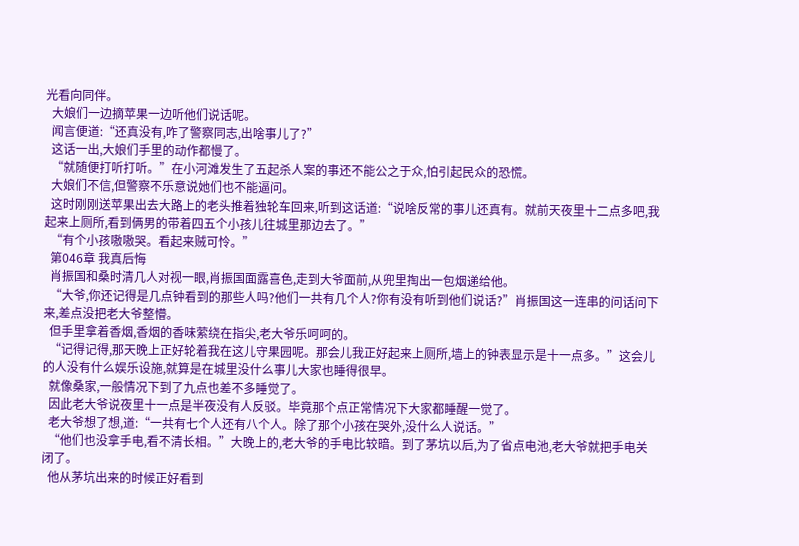光看向同伴。
  大娘们一边摘苹果一边听他们说话呢。
  闻言便道:“还真没有,咋了警察同志,出啥事儿了?”
  这话一出,大娘们手里的动作都慢了。
  “就随便打听打听。”在小河滩发生了五起杀人案的事还不能公之于众,怕引起民众的恐慌。
  大娘们不信,但警察不乐意说她们也不能逼问。
  这时刚刚送苹果出去大路上的老头推着独轮车回来,听到这话道:“说啥反常的事儿还真有。就前天夜里十二点多吧,我起来上厕所,看到俩男的带着四五个小孩儿往城里那边去了。”
  “有个小孩嗷嗷哭。看起来贼可怜。”
  第046章 我真后悔
  肖振国和桑时清几人对视一眼,肖振国面露喜色,走到大爷面前,从兜里掏出一包烟递给他。
  “大爷,你还记得是几点钟看到的那些人吗?他们一共有几个人?你有没有听到他们说话?”肖振国这一连串的问话问下来,差点没把老大爷整懵。
  但手里拿着香烟,香烟的香味萦绕在指尖,老大爷乐呵呵的。
  “记得记得,那天晚上正好轮着我在这儿守果园呢。那会儿我正好起来上厕所,墙上的钟表显示是十一点多。”这会儿的人没有什么娱乐设施,就算是在城里没什么事儿大家也睡得很早。
  就像桑家,一般情况下到了九点也差不多睡觉了。
  因此老大爷说夜里十一点是半夜没有人反驳。毕竟那个点正常情况下大家都睡醒一觉了。
  老大爷想了想,道:“一共有七个人还有八个人。除了那个小孩在哭外,没什么人说话。”
  “他们也没拿手电,看不清长相。”大晚上的,老大爷的手电比较暗。到了茅坑以后,为了省点电池,老大爷就把手电关闭了。
  他从茅坑出来的时候正好看到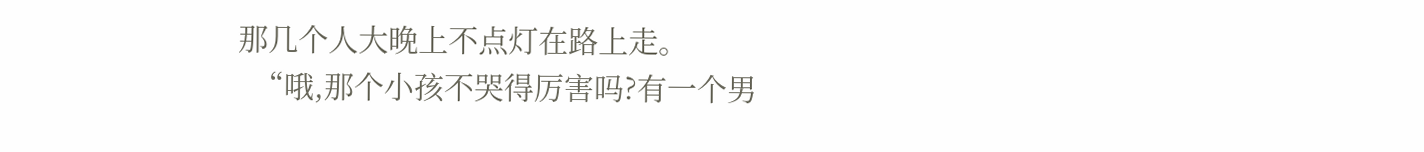那几个人大晚上不点灯在路上走。
  “哦,那个小孩不哭得厉害吗?有一个男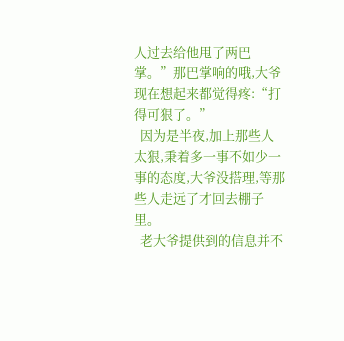人过去给他甩了两巴掌。”那巴掌响的哦,大爷现在想起来都觉得疼:“打得可狠了。”
  因为是半夜,加上那些人太狠,秉着多一事不如少一事的态度,大爷没搭理,等那些人走远了才回去棚子里。
  老大爷提供到的信息并不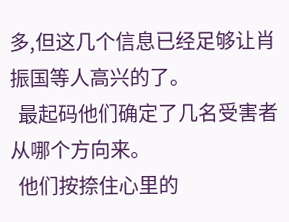多,但这几个信息已经足够让肖振国等人高兴的了。
  最起码他们确定了几名受害者从哪个方向来。
  他们按捺住心里的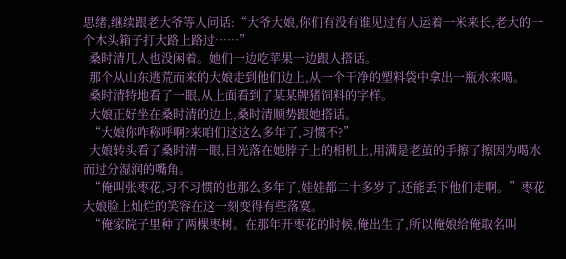思绪,继续跟老大爷等人问话:“大爷大娘,你们有没有谁见过有人运着一米来长,老大的一个木头箱子打大路上路过……”
  桑时清几人也没闲着。她们一边吃苹果一边跟人搭话。
  那个从山东逃荒而来的大娘走到他们边上,从一个干净的塑料袋中拿出一瓶水来喝。
  桑时清特地看了一眼,从上面看到了某某牌猪饲料的字样。
  大娘正好坐在桑时清的边上,桑时清顺势跟她搭话。
  “大娘你咋称呼啊?来咱们这这么多年了,习惯不?”
  大娘转头看了桑时清一眼,目光落在她脖子上的相机上,用满是老茧的手擦了擦因为喝水而过分湿润的嘴角。
  “俺叫张枣花,习不习惯的也那么多年了,娃娃都二十多岁了,还能丢下他们走啊。”枣花大娘脸上灿烂的笑容在这一刻变得有些落寞。
  “俺家院子里种了两棵枣树。在那年开枣花的时候,俺出生了,所以俺娘给俺取名叫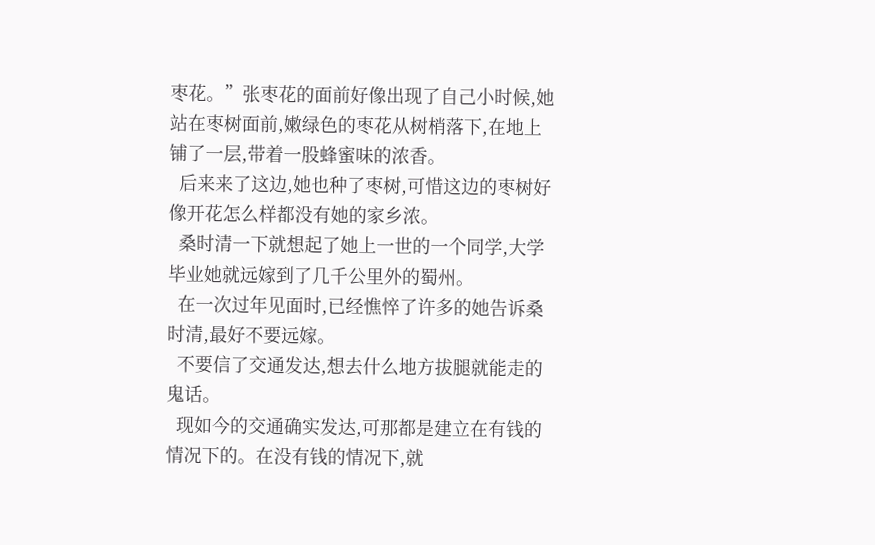枣花。”张枣花的面前好像出现了自己小时候,她站在枣树面前,嫩绿色的枣花从树梢落下,在地上铺了一层,带着一股蜂蜜味的浓香。
  后来来了这边,她也种了枣树,可惜这边的枣树好像开花怎么样都没有她的家乡浓。
  桑时清一下就想起了她上一世的一个同学,大学毕业她就远嫁到了几千公里外的蜀州。
  在一次过年见面时,已经憔悴了许多的她告诉桑时清,最好不要远嫁。
  不要信了交通发达,想去什么地方拔腿就能走的鬼话。
  现如今的交通确实发达,可那都是建立在有钱的情况下的。在没有钱的情况下,就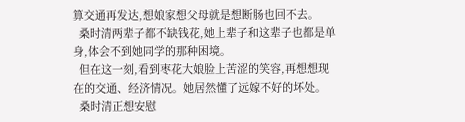算交通再发达,想娘家想父母就是想断肠也回不去。
  桑时清两辈子都不缺钱花,她上辈子和这辈子也都是单身,体会不到她同学的那种困境。
  但在这一刻,看到枣花大娘脸上苦涩的笑容,再想想现在的交通、经济情况。她居然懂了远嫁不好的坏处。
  桑时清正想安慰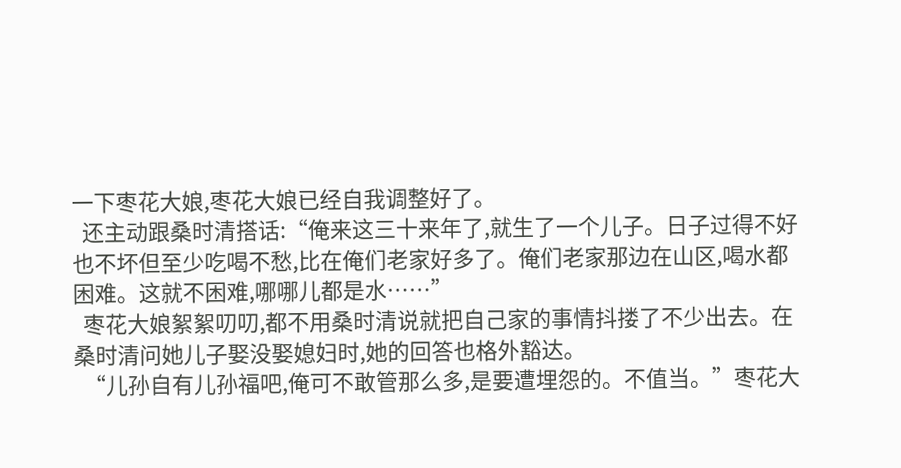一下枣花大娘,枣花大娘已经自我调整好了。
  还主动跟桑时清搭话:“俺来这三十来年了,就生了一个儿子。日子过得不好也不坏但至少吃喝不愁,比在俺们老家好多了。俺们老家那边在山区,喝水都困难。这就不困难,哪哪儿都是水……”
  枣花大娘絮絮叨叨,都不用桑时清说就把自己家的事情抖搂了不少出去。在桑时清问她儿子娶没娶媳妇时,她的回答也格外豁达。
  “儿孙自有儿孙福吧,俺可不敢管那么多,是要遭埋怨的。不值当。”枣花大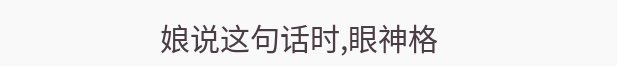娘说这句话时,眼神格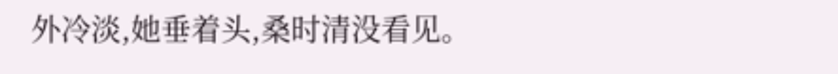外冷淡,她垂着头,桑时清没看见。